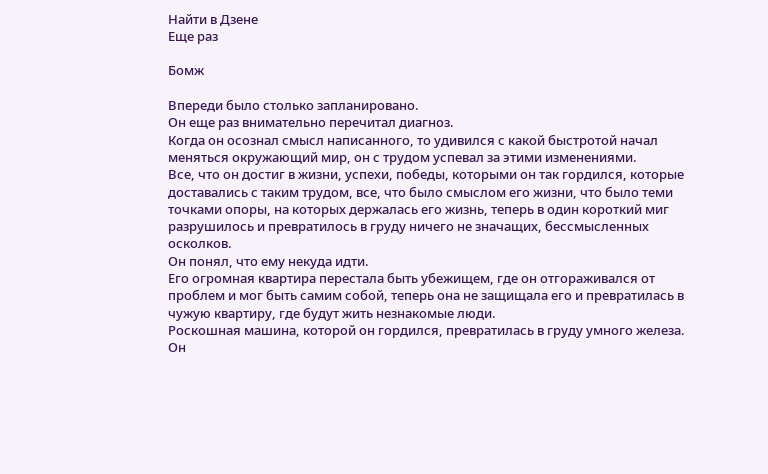Найти в Дзене
Еще раз

Бомж

Впереди было столько запланировано.
Он еще раз внимательно перечитал диагноз.
Когда он осознал смысл написанного, то удивился с какой быстротой начал меняться окружающий мир, он с трудом успевал за этими изменениями.
Все, что он достиг в жизни, успехи, победы, которыми он так гордился, которые доставались с таким трудом, все, что было смыслом его жизни, что было теми точками опоры, на которых держалась его жизнь, теперь в один короткий миг разрушилось и превратилось в груду ничего не значащих, бессмысленных осколков.
Он понял, что ему некуда идти.
Его огромная квартира перестала быть убежищем, где он отгораживался от проблем и мог быть самим собой, теперь она не защищала его и превратилась в чужую квартиру, где будут жить незнакомые люди.
Роскошная машина, которой он гордился, превратилась в груду умного железа.
Он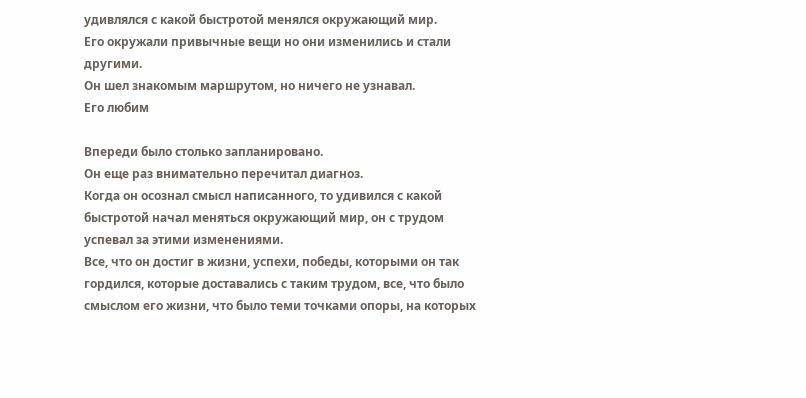удивлялся с какой быстротой менялся окружающий мир.
Его окружали привычные вещи но они изменились и стали другими.
Он шел знакомым маршрутом, но ничего не узнавал.
Его любим

Впереди было столько запланировано.
Он еще раз внимательно перечитал диагноз.
Когда он осознал смысл написанного, то удивился с какой быстротой начал меняться окружающий мир, он с трудом успевал за этими изменениями.
Все, что он достиг в жизни, успехи, победы, которыми он так гордился, которые доставались с таким трудом, все, что было смыслом его жизни, что было теми точками опоры, на которых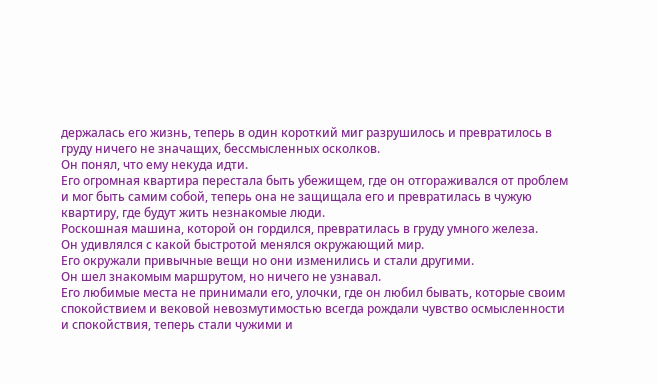держалась его жизнь, теперь в один короткий миг разрушилось и превратилось в груду ничего не значащих, бессмысленных осколков.
Он понял, что ему некуда идти.
Его огромная квартира перестала быть убежищем, где он отгораживался от проблем и мог быть самим собой, теперь она не защищала его и превратилась в чужую квартиру, где будут жить незнакомые люди.
Роскошная машина, которой он гордился, превратилась в груду умного железа.
Он удивлялся с какой быстротой менялся окружающий мир.
Его окружали привычные вещи но они изменились и стали другими.
Он шел знакомым маршрутом, но ничего не узнавал.
Его любимые места не принимали его, улочки, где он любил бывать, которые своим спокойствием и вековой невозмутимостью всегда рождали чувство осмысленности и спокойствия, теперь стали чужими и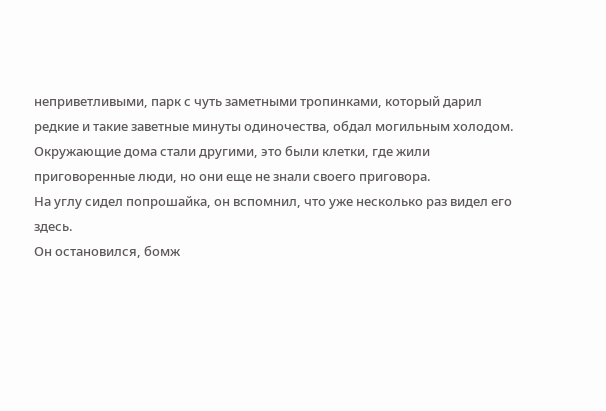неприветливыми, парк с чуть заметными тропинками, который дарил редкие и такие заветные минуты одиночества, обдал могильным холодом.
Окружающие дома стали другими, это были клетки, где жили приговоренные люди, но они еще не знали своего приговора.
На углу сидел попрошайка, он вспомнил, что уже несколько раз видел его здесь.
Он остановился, бомж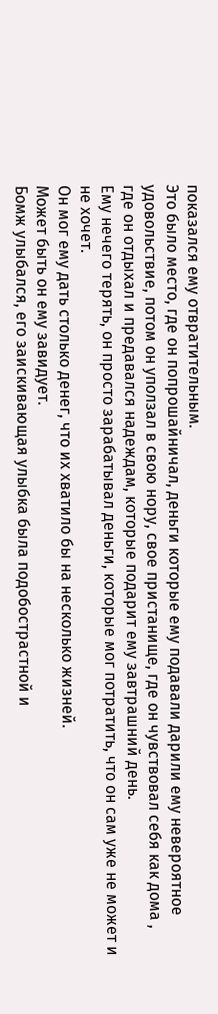показался ему отвратительным.
Это было место, где он попрошайничал, деньги которые ему подавали дарили ему невероятное удовольствие, потом он уползал в свою нору, свое пристанище, где он чувствовал себя как дома , где он отдыхал и предавался надеждам, которые подарит ему завтрашний день.
Ему нечего терять, он просто зарабатывал деньги, которые мог потратить, что он сам уже не может и не хочет.
Он мог ему дать столько денег, что их хватило бы на несколько жизней.
Может быть он ему завидует.
Бомж улыбался, его заискивающая улыбка была подобострастной и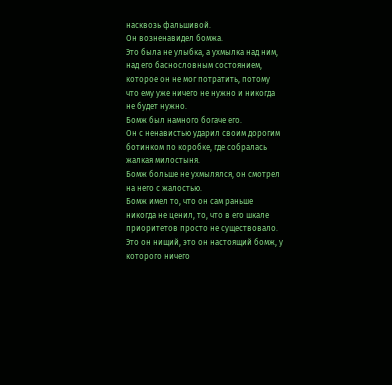насквозь фальшивой.
Он возненавидел бомжа.
Это была не улыбка, а ухмылка над ним, над его баснословным состоянием, которое он не мог потратить, потому что ему уже ничего не нужно и никогда не будет нужно.
Бомж был намного богаче его.
Он с ненавистью ударил своим дорогим ботинком по коробке, где собралась жалкая милостыня.
Бомж больше не ухмылялся, он смотрел на него с жалостью.
Бомж имел то, что он сам раньше никогда не ценил, то, что в его шкале приоритетов просто не существовало.
Это он нищий, это он настоящий бомж, у которого ничего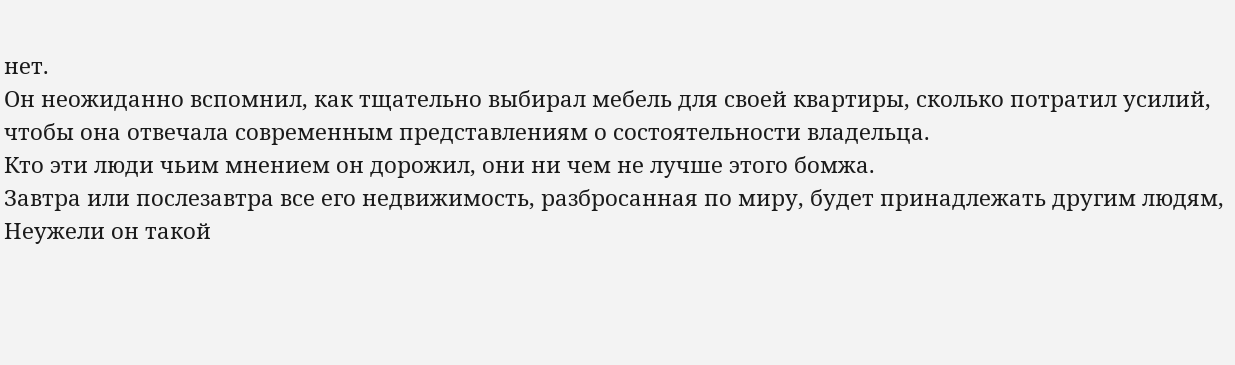нет.
Он неожиданно вспомнил, как тщательно выбирал мебель для своей квартиры, сколько потратил усилий, чтобы она отвечала современным представлениям о состоятельности владельца.
Кто эти люди чьим мнением он дорожил, они ни чем не лучше этого бомжа.
Завтра или послезавтра все его недвижимость, разбросанная по миру, будет принадлежать другим людям,
Неужели он такой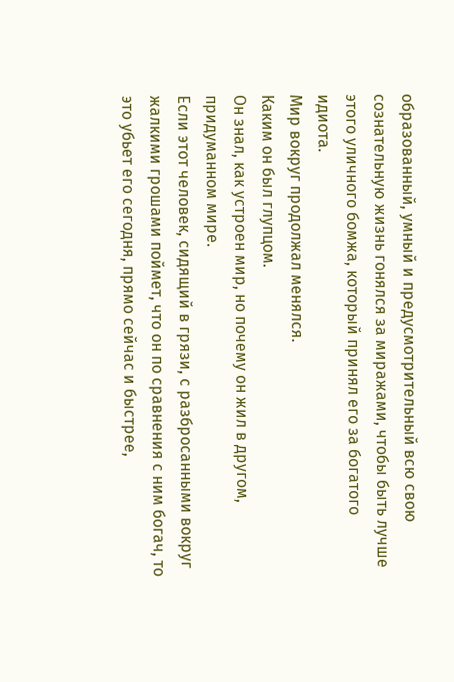образованный, умный и предусмотрительный всю свою сознательную жизнь гонялся за миражами, чтобы быть лучше этого уличного бомжа, который принял его за богатого идиота.
Мир вокруг продолжал менялся.
Каким он был глупцом.
Он знал, как устроен мир, но почему он жил в другом, придуманном мире.
Если этот человек, сидящий в грязи, с разбросанными вокруг жалкими грошами поймет, что он по сравнения с ним богач, то это убьет его сегодня, прямо сейчас и быстрее,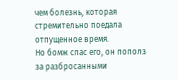чем болезнь, которая стремительно поедала отпущенное время.
Но бомж спас его, он пополз за разбросанными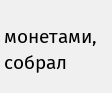монетами, собрал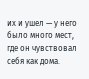их и ушел — у него было много мест, где он чувствовал себя как дома.